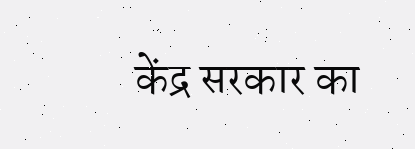केंद्र सरकार का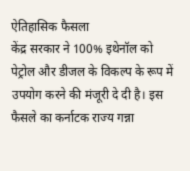ऐतिहासिक फैसला
केंद्र सरकार ने 100% इथेनॉल को पेट्रोल और डीजल के विकल्प के रूप में उपयोग करने की मंजूरी दे दी है। इस फैसले का कर्नाटक राज्य गन्ना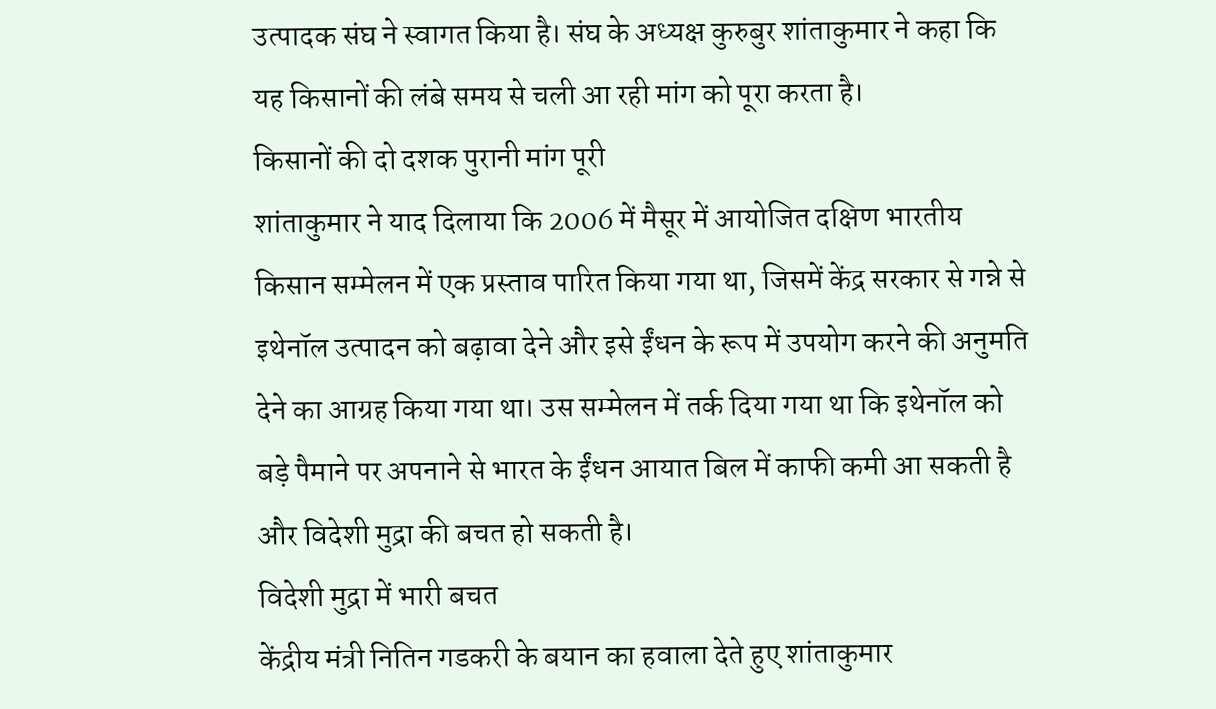उत्पादक संघ ने स्वागत किया है। संघ के अध्यक्ष कुरुबुर शांताकुमार ने कहा कि यह किसानों की लंबे समय से चली आ रही मांग को पूरा करता है।
किसानों की दो दशक पुरानी मांग पूरी
शांताकुमार ने याद दिलाया कि 2006 में मैसूर में आयोजित दक्षिण भारतीय किसान सम्मेलन में एक प्रस्ताव पारित किया गया था, जिसमें केंद्र सरकार से गन्ने से इथेनॉल उत्पादन को बढ़ावा देने और इसे ईंधन के रूप में उपयोग करने की अनुमति देने का आग्रह किया गया था। उस सम्मेलन में तर्क दिया गया था कि इथेनॉल को बड़े पैमाने पर अपनाने से भारत के ईंधन आयात बिल में काफी कमी आ सकती है और विदेशी मुद्रा की बचत हो सकती है।
विदेशी मुद्रा में भारी बचत
केंद्रीय मंत्री नितिन गडकरी के बयान का हवाला देते हुए शांताकुमार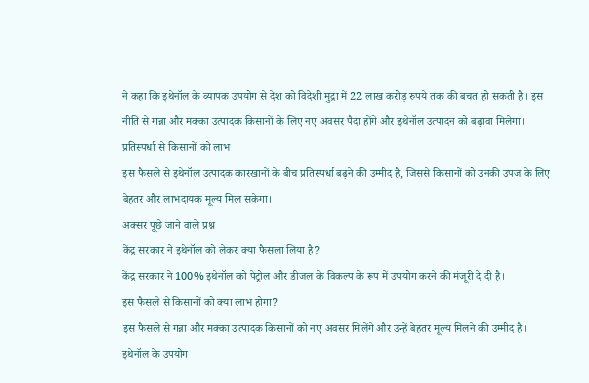ने कहा कि इथेनॉल के व्यापक उपयोग से देश को विदेशी मुद्रा में 22 लाख करोड़ रुपये तक की बचत हो सकती है। इस नीति से गन्ना और मक्का उत्पादक किसानों के लिए नए अवसर पैदा होंगे और इथेनॉल उत्पादन को बढ़ावा मिलेगा।
प्रतिस्पर्धा से किसानों को लाभ
इस फैसले से इथेनॉल उत्पादक कारखानों के बीच प्रतिस्पर्धा बढ़ने की उम्मीद है, जिससे किसानों को उनकी उपज के लिए बेहतर और लाभदायक मूल्य मिल सकेगा।
अक्सर पूछे जाने वाले प्रश्न
केंद्र सरकार ने इथेनॉल को लेकर क्या फैसला लिया है?
केंद्र सरकार ने 100% इथेनॉल को पेट्रोल और डीजल के विकल्प के रूप में उपयोग करने की मंजूरी दे दी है।
इस फैसले से किसानों को क्या लाभ होगा?
इस फैसले से गन्ना और मक्का उत्पादक किसानों को नए अवसर मिलेंगे और उन्हें बेहतर मूल्य मिलने की उम्मीद है।
इथेनॉल के उपयोग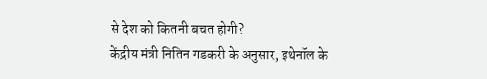से देश को कितनी बचत होगी?
केंद्रीय मंत्री नितिन गडकरी के अनुसार, इथेनॉल के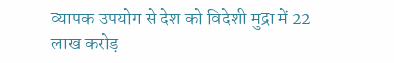व्यापक उपयोग से देश को विदेशी मुद्रा में 22 लाख करोड़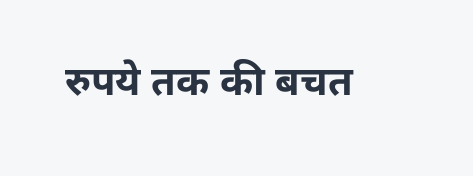रुपये तक की बचत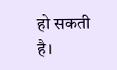हो सकती है।